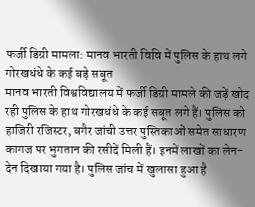फर्जी डिग्री मामला: मानव भारती विवि में पुलिस के हाथ लगे गोरखधंधे के कई बड़े सबूत
मानव भारती विश्वविद्यालय में फर्जी डिग्री मामले की जड़ें खोद रही पुलिस के हाथ गोरखधंधे के कई सबूत लगे हैं। पुलिस को हाजिरी रजिस्टर, बगैर जांची उत्तर पुस्तिकाओं समेत साधारण कागज पर भुगतान की रसीदें मिली हैं। इनमें लाखों का लेन-देन दिखाया गया है। पुलिस जांच में खुलासा हुआ है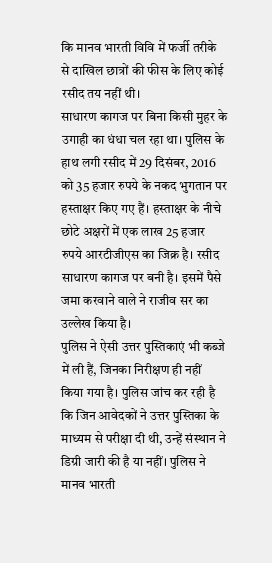कि मानव भारती विवि में फर्जी तरीके से दाखिल छात्रों की फीस के लिए कोई रसीद तय नहीं थी।
साधारण कागज पर बिना किसी मुहर के उगाही का धंधा चल रहा था। पुलिस के हाथ लगी रसीद में 29 दिसंबर, 2016 को 35 हजार रुपये के नकद भुगतान पर हस्ताक्षर किए गए हैं। हस्ताक्षर के नीचे छोटे अक्षरों में एक लाख 25 हजार रुपये आरटीजीएस का जिक्र है। रसीद साधारण कागज पर बनी है। इसमें पैसे जमा करवाने वाले ने राजीव सर का उल्लेख किया है।
पुलिस ने ऐसी उत्तर पुस्तिकाएं भी कब्जे में ली हैं, जिनका निरीक्षण ही नहीं किया गया है। पुलिस जांच कर रही है कि जिन आवेदकों ने उत्तर पुस्तिका के माध्यम से परीक्षा दी थी, उन्हें संस्थान ने डिग्री जारी की है या नहीं। पुलिस ने मानव भारती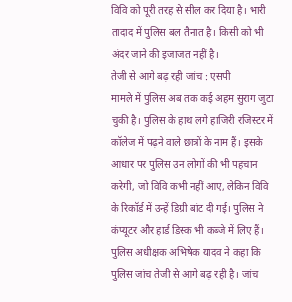विवि को पूरी तरह से सील कर दिया है। भारी तादाद में पुलिस बल तैनात है। किसी को भी अंदर जाने की इजाजत नहीं है।
तेजी से आगे बढ़ रही जांच : एसपी
मामले में पुलिस अब तक कई अहम सुराग जुटा चुकी है। पुलिस के हाथ लगे हाजिरी रजिस्टर में कॉलेज में पढ़ने वाले छात्रों के नाम हैं। इसके आधार पर पुलिस उन लोगों की भी पहचान करेगी, जो विवि कभी नहीं आए, लेकिन विवि के रिकॉर्ड में उन्हें डिग्री बांट दी गई। पुलिस ने कंप्यूटर और हार्ड डिस्क भी कब्जे में लिए हैं।
पुलिस अधीक्षक अभिषेक यादव ने कहा कि पुलिस जांच तेजी से आगे बढ़ रही है। जांच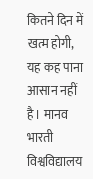कितने दिन में खत्म होगी, यह कह पाना आसान नहीं है। मानव भारती विश्वविद्यालय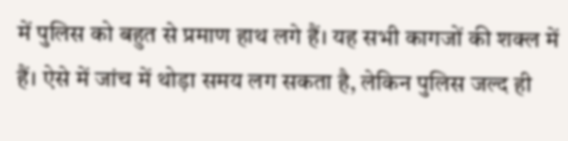में पुलिस को बहुत से प्रमाण हाथ लगे हैं। यह सभी कागजों की शक्ल में हैं। ऐसे में जांच में थोड़ा समय लग सकता है, लेकिन पुलिस जल्द ही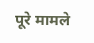पूरे मामले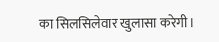का सिलसिलेवार खुलासा करेगी।